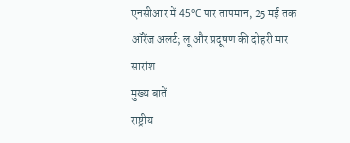एनसीआर में 45°C पार तापमान, 25 मई तक ऑरेंज अलर्ट; लू और प्रदूषण की दोहरी मार
सारांश
मुख्य बातें
राष्ट्रीय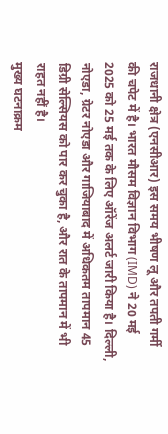राजधानी क्षेत्र (एनसीआर) इस समय भीषण लू और तपती गर्मी की चपेट में है। भारत मौसम विज्ञान विभाग (IMD) ने 20 मई 2025 को 25 मई तक के लिए ऑरेंज अलर्ट जारी किया है। दिल्ली, नोएडा, ग्रेटर नोएडा और गाजियाबाद में अधिकतम तापमान 45 डिग्री सेल्सियस को पार कर चुका है, और रात के तापमान में भी राहत नहीं है।
मुख्य घटनाक्रम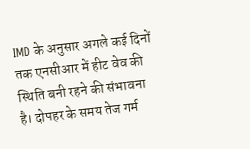IMD के अनुसार अगले कई दिनों तक एनसीआर में हीट वेव की स्थिति बनी रहने की संभावना है। दोपहर के समय तेज गर्म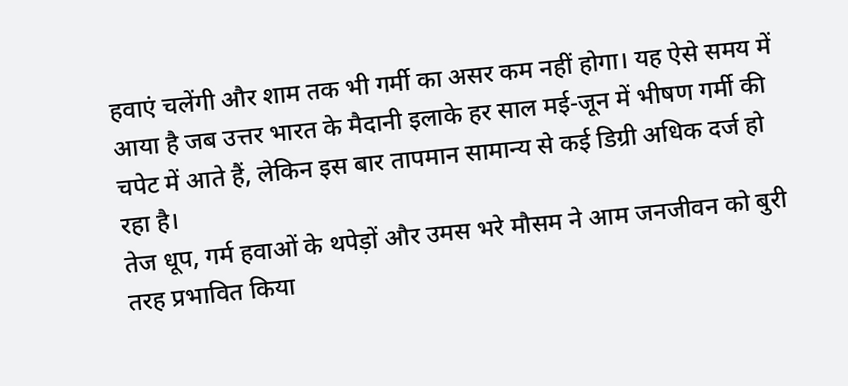हवाएं चलेंगी और शाम तक भी गर्मी का असर कम नहीं होगा। यह ऐसे समय में आया है जब उत्तर भारत के मैदानी इलाके हर साल मई-जून में भीषण गर्मी की चपेट में आते हैं, लेकिन इस बार तापमान सामान्य से कई डिग्री अधिक दर्ज हो रहा है।
तेज धूप, गर्म हवाओं के थपेड़ों और उमस भरे मौसम ने आम जनजीवन को बुरी तरह प्रभावित किया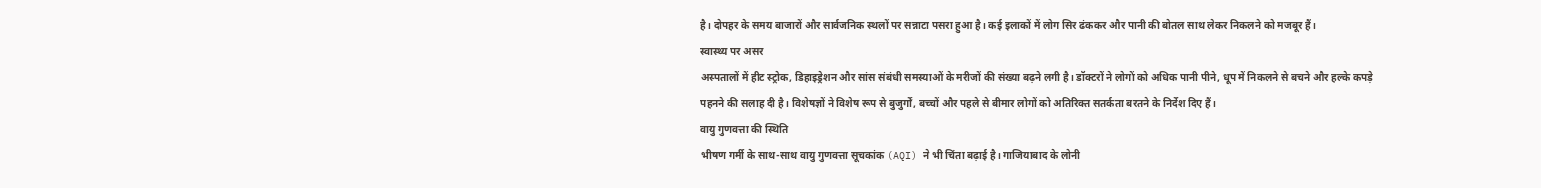है। दोपहर के समय बाजारों और सार्वजनिक स्थलों पर सन्नाटा पसरा हुआ है। कई इलाकों में लोग सिर ढंककर और पानी की बोतल साथ लेकर निकलने को मजबूर हैं।
स्वास्थ्य पर असर
अस्पतालों में हीट स्ट्रोक, डिहाइड्रेशन और सांस संबंधी समस्याओं के मरीजों की संख्या बढ़ने लगी है। डॉक्टरों ने लोगों को अधिक पानी पीने, धूप में निकलने से बचने और हल्के कपड़े पहनने की सलाह दी है। विशेषज्ञों ने विशेष रूप से बुजुर्गों, बच्चों और पहले से बीमार लोगों को अतिरिक्त सतर्कता बरतने के निर्देश दिए हैं।
वायु गुणवत्ता की स्थिति
भीषण गर्मी के साथ-साथ वायु गुणवत्ता सूचकांक (AQI) ने भी चिंता बढ़ाई है। गाजियाबाद के लोनी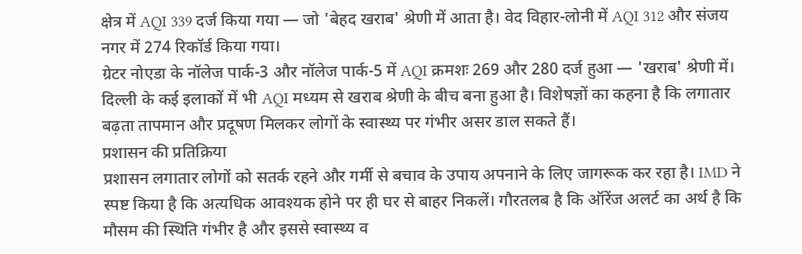क्षेत्र में AQI 339 दर्ज किया गया — जो 'बेहद खराब' श्रेणी में आता है। वेद विहार-लोनी में AQI 312 और संजय नगर में 274 रिकॉर्ड किया गया।
ग्रेटर नोएडा के नॉलेज पार्क-3 और नॉलेज पार्क-5 में AQI क्रमशः 269 और 280 दर्ज हुआ — 'खराब' श्रेणी में। दिल्ली के कई इलाकों में भी AQI मध्यम से खराब श्रेणी के बीच बना हुआ है। विशेषज्ञों का कहना है कि लगातार बढ़ता तापमान और प्रदूषण मिलकर लोगों के स्वास्थ्य पर गंभीर असर डाल सकते हैं।
प्रशासन की प्रतिक्रिया
प्रशासन लगातार लोगों को सतर्क रहने और गर्मी से बचाव के उपाय अपनाने के लिए जागरूक कर रहा है। IMD ने स्पष्ट किया है कि अत्यधिक आवश्यक होने पर ही घर से बाहर निकलें। गौरतलब है कि ऑरेंज अलर्ट का अर्थ है कि मौसम की स्थिति गंभीर है और इससे स्वास्थ्य व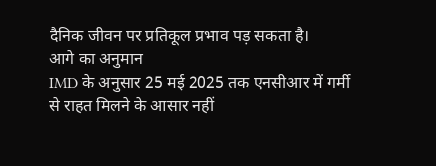दैनिक जीवन पर प्रतिकूल प्रभाव पड़ सकता है।
आगे का अनुमान
IMD के अनुसार 25 मई 2025 तक एनसीआर में गर्मी से राहत मिलने के आसार नहीं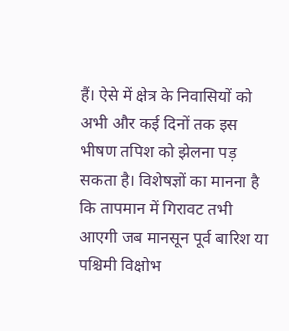हैं। ऐसे में क्षेत्र के निवासियों को अभी और कई दिनों तक इस भीषण तपिश को झेलना पड़ सकता है। विशेषज्ञों का मानना है कि तापमान में गिरावट तभी आएगी जब मानसून पूर्व बारिश या पश्चिमी विक्षोभ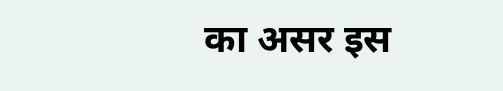का असर इस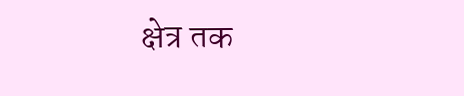क्षेत्र तक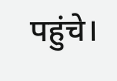पहुंचे।